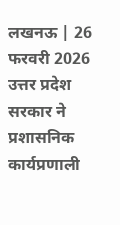लखनऊ | 26 फरवरी 2026
उत्तर प्रदेश सरकार ने प्रशासनिक कार्यप्रणाली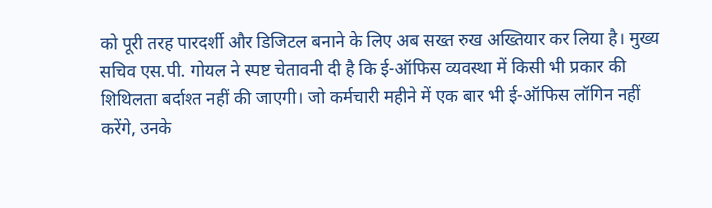को पूरी तरह पारदर्शी और डिजिटल बनाने के लिए अब सख्त रुख अख्तियार कर लिया है। मुख्य सचिव एस.पी. गोयल ने स्पष्ट चेतावनी दी है कि ई-ऑफिस व्यवस्था में किसी भी प्रकार की शिथिलता बर्दाश्त नहीं की जाएगी। जो कर्मचारी महीने में एक बार भी ई-ऑफिस लॉगिन नहीं करेंगे, उनके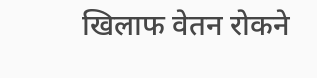खिलाफ वेतन रोकने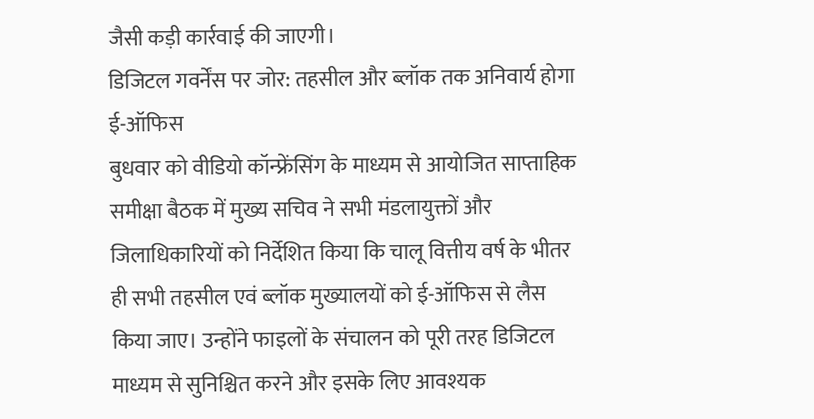जैसी कड़ी कार्रवाई की जाएगी।
डिजिटल गवर्नेंस पर जोर: तहसील और ब्लॉक तक अनिवार्य होगा ई-ऑफिस
बुधवार को वीडियो कॉन्फ्रेंसिंग के माध्यम से आयोजित साप्ताहिक समीक्षा बैठक में मुख्य सचिव ने सभी मंडलायुक्तों और जिलाधिकारियों को निर्देशित किया कि चालू वित्तीय वर्ष के भीतर ही सभी तहसील एवं ब्लॉक मुख्यालयों को ई-ऑफिस से लैस किया जाए। उन्होंने फाइलों के संचालन को पूरी तरह डिजिटल माध्यम से सुनिश्चित करने और इसके लिए आवश्यक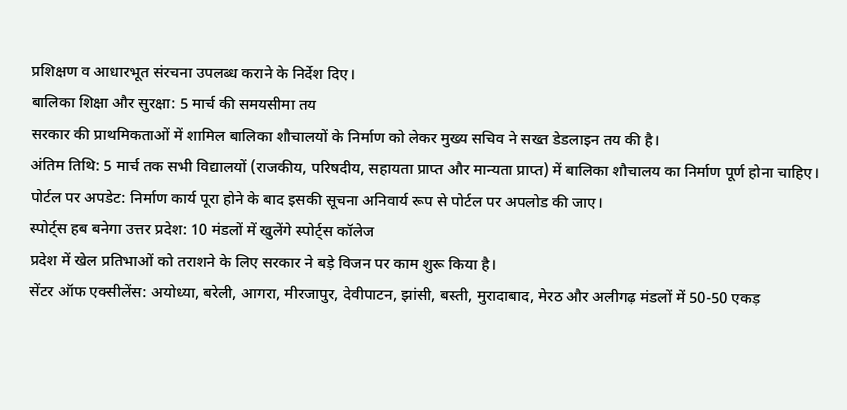प्रशिक्षण व आधारभूत संरचना उपलब्ध कराने के निर्देश दिए।
बालिका शिक्षा और सुरक्षा: 5 मार्च की समयसीमा तय
सरकार की प्राथमिकताओं में शामिल बालिका शौचालयों के निर्माण को लेकर मुख्य सचिव ने सख्त डेडलाइन तय की है।
अंतिम तिथि: 5 मार्च तक सभी विद्यालयों (राजकीय, परिषदीय, सहायता प्राप्त और मान्यता प्राप्त) में बालिका शौचालय का निर्माण पूर्ण होना चाहिए।
पोर्टल पर अपडेट: निर्माण कार्य पूरा होने के बाद इसकी सूचना अनिवार्य रूप से पोर्टल पर अपलोड की जाए।
स्पोर्ट्स हब बनेगा उत्तर प्रदेश: 10 मंडलों में खुलेंगे स्पोर्ट्स कॉलेज
प्रदेश में खेल प्रतिभाओं को तराशने के लिए सरकार ने बड़े विजन पर काम शुरू किया है।
सेंटर ऑफ एक्सीलेंस: अयोध्या, बरेली, आगरा, मीरजापुर, देवीपाटन, झांसी, बस्ती, मुरादाबाद, मेरठ और अलीगढ़ मंडलों में 50-50 एकड़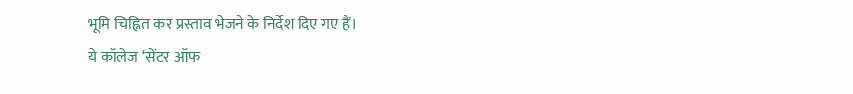भूमि चिह्नित कर प्रस्ताव भेजने के निर्देश दिए गए हैं।
ये कॉलेज ‘सेंटर ऑफ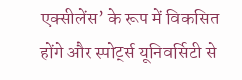एक्सीलेंस’ के रूप में विकसित होंगे और स्पोर्ट्स यूनिवर्सिटी से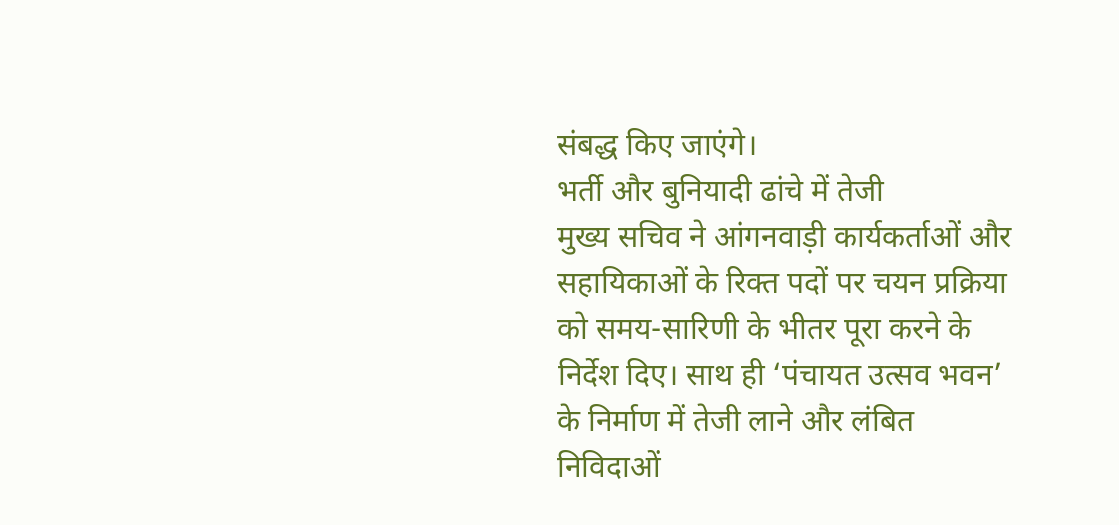संबद्ध किए जाएंगे।
भर्ती और बुनियादी ढांचे में तेजी
मुख्य सचिव ने आंगनवाड़ी कार्यकर्ताओं और सहायिकाओं के रिक्त पदों पर चयन प्रक्रिया को समय-सारिणी के भीतर पूरा करने के निर्देश दिए। साथ ही ‘पंचायत उत्सव भवन’ के निर्माण में तेजी लाने और लंबित निविदाओं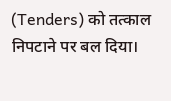(Tenders) को तत्काल निपटाने पर बल दिया।